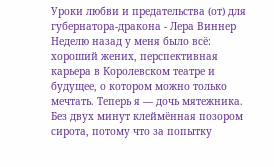Уроки любви и предательства (от) для губернатора-дракона - Лера Виннер
Неделю назад у меня было всё: хороший жених, перспективная карьера в Королевском театре и будущее, о котором можно только мечтать. Теперь я — дочь мятежника. Без двух минут клеймённая позором сирота, потому что за попытку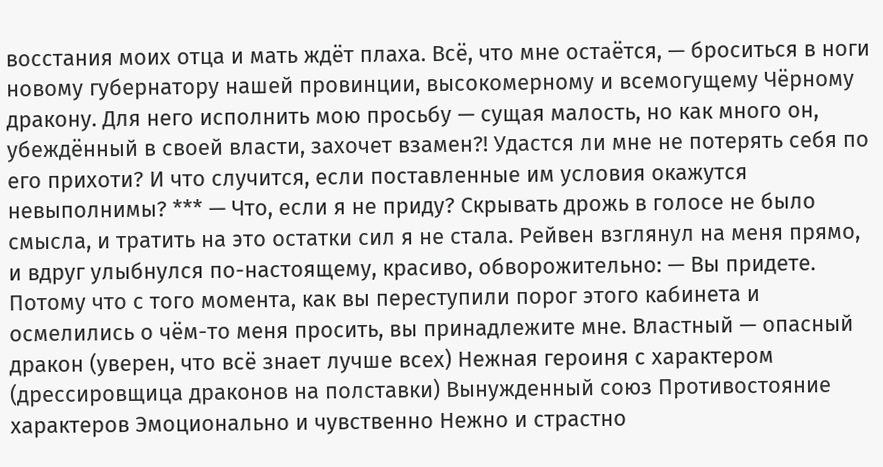восстания моих отца и мать ждёт плаха. Всё, что мне остаётся, — броситься в ноги новому губернатору нашей провинции, высокомерному и всемогущему Чёрному дракону. Для него исполнить мою просьбу — сущая малость, но как много он, убеждённый в своей власти, захочет взамен?! Удастся ли мне не потерять себя по его прихоти? И что случится, если поставленные им условия окажутся невыполнимы? *** — Что, если я не приду? Скрывать дрожь в голосе не было смысла, и тратить на это остатки сил я не стала. Рейвен взглянул на меня прямо, и вдруг улыбнулся по-настоящему, красиво, обворожительно: — Вы придете. Потому что с того момента, как вы переступили порог этого кабинета и осмелились о чём-то меня просить, вы принадлежите мне. Властный — опасный дракон (уверен, что всё знает лучше всех) Нежная героиня с характером (дрессировщица драконов на полставки) Вынужденный союз Противостояние характеров Эмоционально и чувственно Нежно и страстно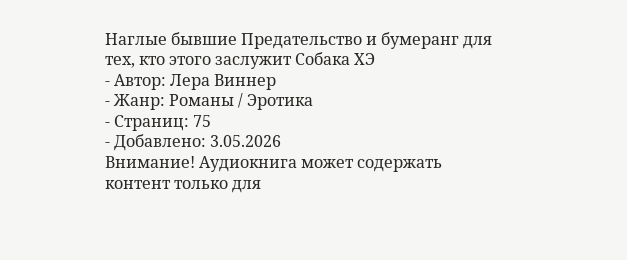Наглые бывшие Предательство и бумеранг для тех, кто этого заслужит Собака ХЭ
- Автор: Лера Виннер
- Жанр: Романы / Эротика
- Страниц: 75
- Добавлено: 3.05.2026
Внимание! Аудиокнига может содержать контент только для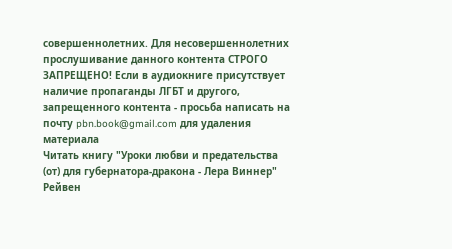совершеннолетних. Для несовершеннолетних прослушивание данного контента СТРОГО ЗАПРЕЩЕНО! Если в аудиокниге присутствует наличие пропаганды ЛГБТ и другого, запрещенного контента - просьба написать на почту pbn.book@gmail.com для удаления материала
Читать книгу "Уроки любви и предательства (от) для губернатора-дракона - Лера Виннер"
Рейвен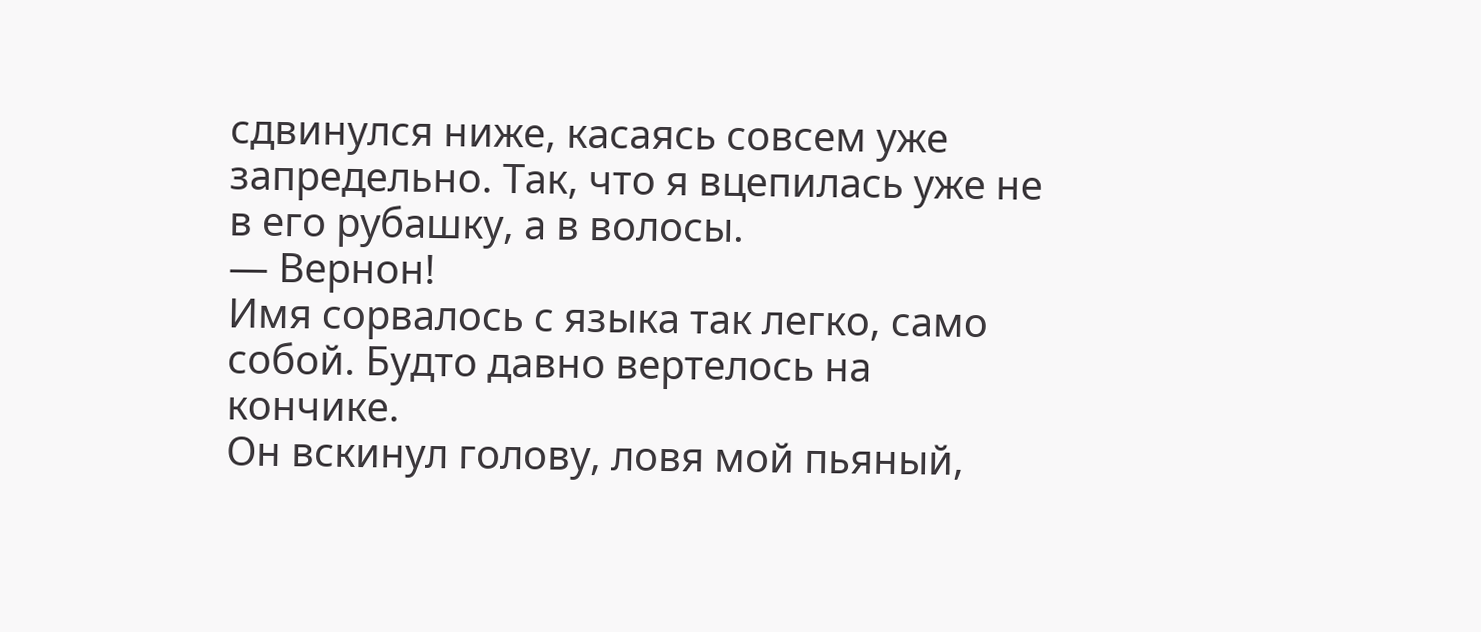сдвинулся ниже, касаясь совсем уже запредельно. Так, что я вцепилась уже не в его рубашку, а в волосы.
— Вернон!
Имя сорвалось с языка так легко, само собой. Будто давно вертелось на кончике.
Он вскинул голову, ловя мой пьяный,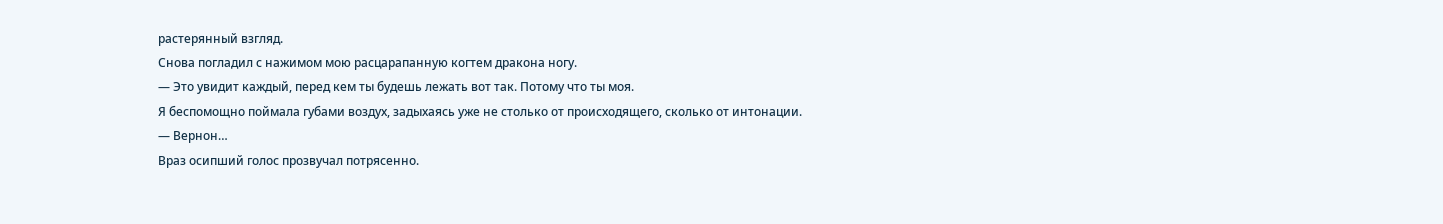растерянный взгляд.
Снова погладил с нажимом мою расцарапанную когтем дракона ногу.
— Это увидит каждый, перед кем ты будешь лежать вот так. Потому что ты моя.
Я беспомощно поймала губами воздух, задыхаясь уже не столько от происходящего, сколько от интонации.
— Вернон…
Враз осипший голос прозвучал потрясенно.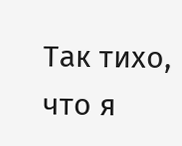Так тихо, что я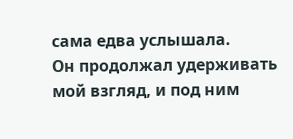сама едва услышала.
Он продолжал удерживать мой взгляд, и под ним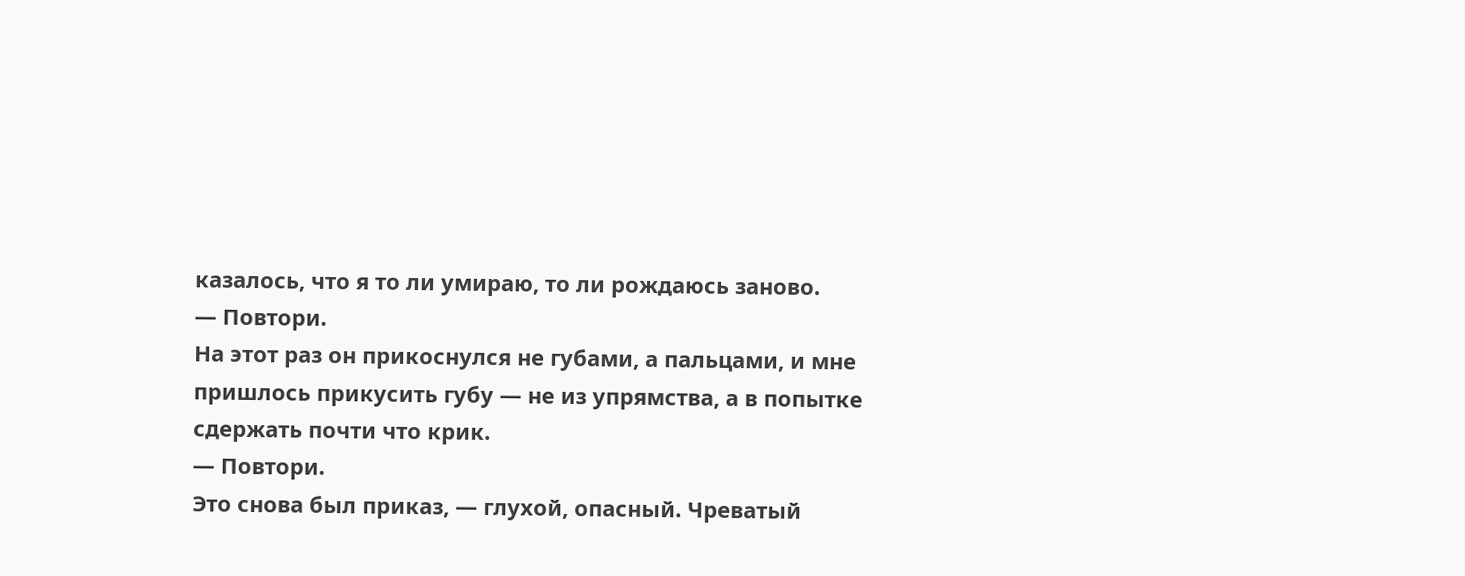казалось, что я то ли умираю, то ли рождаюсь заново.
— Повтори.
На этот раз он прикоснулся не губами, а пальцами, и мне пришлось прикусить губу — не из упрямства, а в попытке сдержать почти что крик.
— Повтори.
Это снова был приказ, — глухой, опасный. Чреватый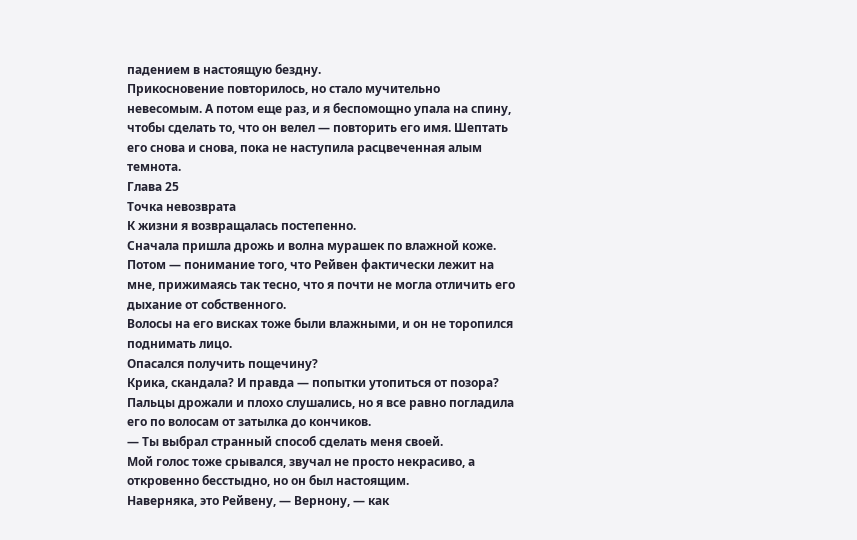падением в настоящую бездну.
Прикосновение повторилось, но стало мучительно невесомым. А потом еще раз, и я беспомощно упала на спину, чтобы сделать то, что он велел — повторить его имя. Шептать его снова и снова, пока не наступила расцвеченная алым темнота.
Глава 25
Точка невозврата
К жизни я возвращалась постепенно.
Сначала пришла дрожь и волна мурашек по влажной коже.
Потом — понимание того, что Рейвен фактически лежит на мне, прижимаясь так тесно, что я почти не могла отличить его дыхание от собственного.
Волосы на его висках тоже были влажными, и он не торопился поднимать лицо.
Опасался получить пощечину?
Крика, скандала? И правда — попытки утопиться от позора?
Пальцы дрожали и плохо слушались, но я все равно погладила его по волосам от затылка до кончиков.
— Ты выбрал странный способ сделать меня своей.
Мой голос тоже срывался, звучал не просто некрасиво, а откровенно бесстыдно, но он был настоящим.
Наверняка, это Рейвену, — Вернону, — как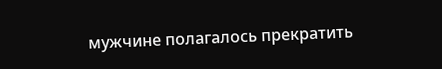мужчине полагалось прекратить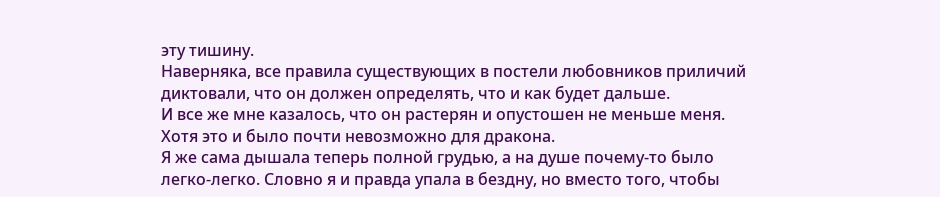эту тишину.
Наверняка, все правила существующих в постели любовников приличий диктовали, что он должен определять, что и как будет дальше.
И все же мне казалось, что он растерян и опустошен не меньше меня. Хотя это и было почти невозможно для дракона.
Я же сама дышала теперь полной грудью, а на душе почему-то было легко-легко. Словно я и правда упала в бездну, но вместо того, чтобы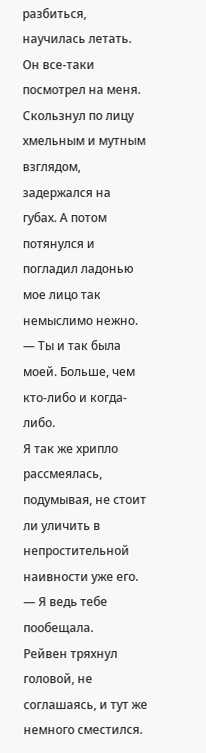разбиться, научилась летать.
Он все-таки посмотрел на меня. Скользнул по лицу хмельным и мутным взглядом, задержался на губах. А потом потянулся и погладил ладонью мое лицо так немыслимо нежно.
— Ты и так была моей. Больше, чем кто-либо и когда-либо.
Я так же хрипло рассмеялась, подумывая, не стоит ли уличить в непростительной наивности уже его.
— Я ведь тебе пообещала.
Рейвен тряхнул головой, не соглашаясь, и тут же немного сместился.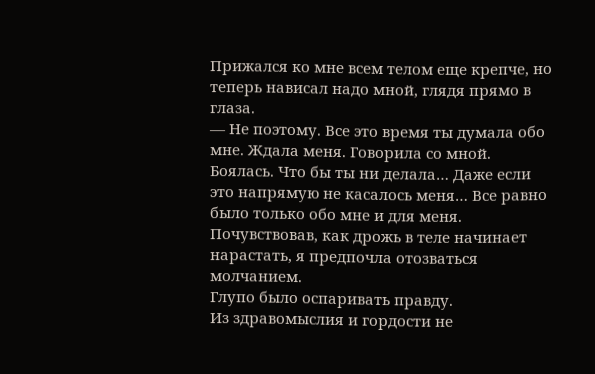Прижался ко мне всем телом еще крепче, но теперь нависал надо мной, глядя прямо в глаза.
— Не поэтому. Все это время ты думала обо мне. Ждала меня. Говорила со мной. Боялась. Что бы ты ни делала… Даже если это напрямую не касалось меня… Все равно было только обо мне и для меня.
Почувствовав, как дрожь в теле начинает нарастать, я предпочла отозваться молчанием.
Глупо было оспаривать правду.
Из здравомыслия и гордости не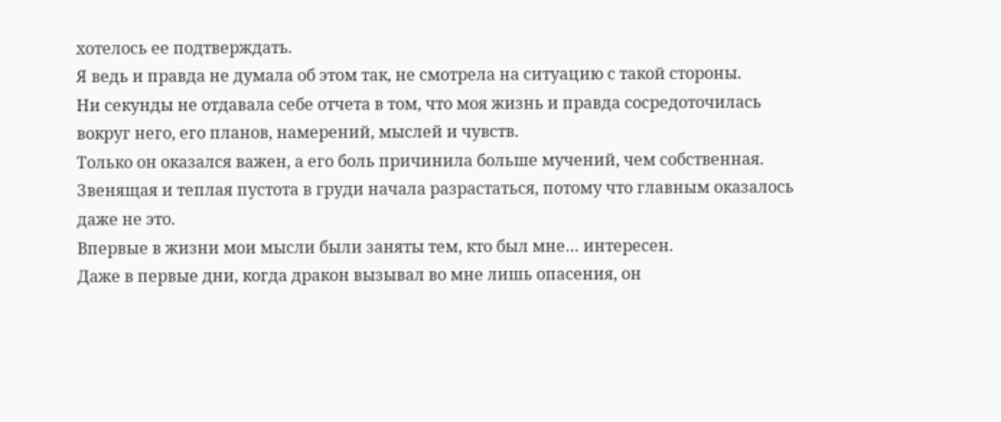хотелось ее подтверждать.
Я ведь и правда не думала об этом так, не смотрела на ситуацию с такой стороны.
Ни секунды не отдавала себе отчета в том, что моя жизнь и правда сосредоточилась вокруг него, его планов, намерений, мыслей и чувств.
Только он оказался важен, а его боль причинила больше мучений, чем собственная.
Звенящая и теплая пустота в груди начала разрастаться, потому что главным оказалось даже не это.
Впервые в жизни мои мысли были заняты тем, кто был мне… интересен.
Даже в первые дни, когда дракон вызывал во мне лишь опасения, он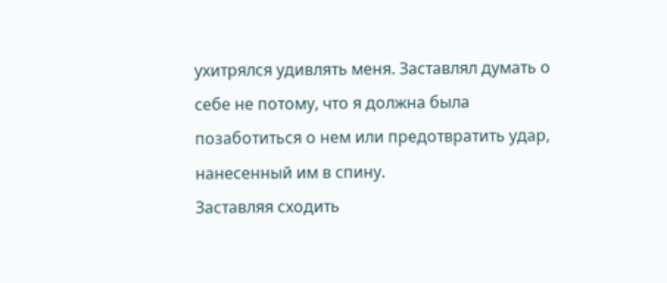ухитрялся удивлять меня. Заставлял думать о себе не потому, что я должна была позаботиться о нем или предотвратить удар, нанесенный им в спину.
Заставляя сходить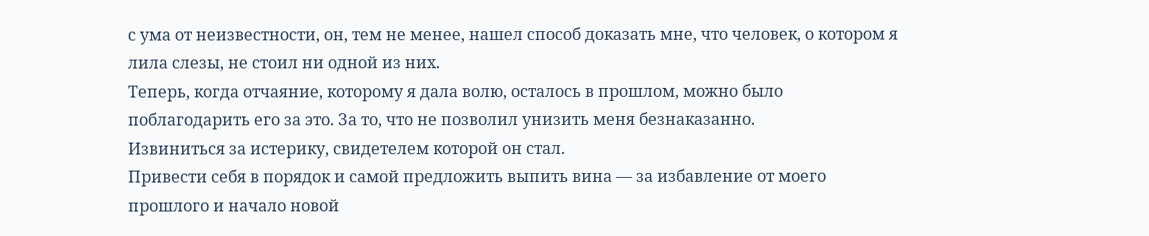с ума от неизвестности, он, тем не менее, нашел способ доказать мне, что человек, о котором я лила слезы, не стоил ни одной из них.
Теперь, когда отчаяние, которому я дала волю, осталось в прошлом, можно было поблагодарить его за это. За то, что не позволил унизить меня безнаказанно.
Извиниться за истерику, свидетелем которой он стал.
Привести себя в порядок и самой предложить выпить вина — за избавление от моего прошлого и начало новой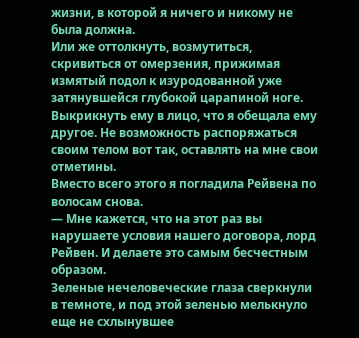жизни, в которой я ничего и никому не была должна.
Или же оттолкнуть, возмутиться, скривиться от омерзения, прижимая измятый подол к изуродованной уже затянувшейся глубокой царапиной ноге. Выкрикнуть ему в лицо, что я обещала ему другое. Не возможность распоряжаться своим телом вот так, оставлять на мне свои отметины.
Вместо всего этого я погладила Рейвена по волосам снова.
— Мне кажется, что на этот раз вы нарушаете условия нашего договора, лорд Рейвен. И делаете это самым бесчестным образом.
Зеленые нечеловеческие глаза сверкнули в темноте, и под этой зеленью мелькнуло еще не схлынувшее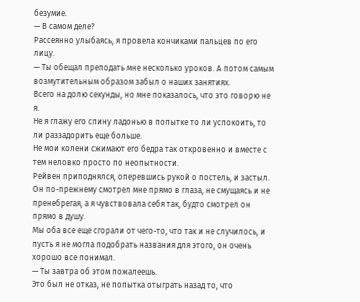безумие.
— В самом деле?
Рассеянно улыбаясь, я провела кончиками пальцев по его лицу.
— Ты обещал преподать мне несколько уроков. А потом самым возмутительным образом забыл о наших занятиях.
Всего на долю секунды, но мне показалось, что это говорю не я.
Не я глажу его спину ладонью в попытке то ли успокоить, то ли раззадорить еще больше.
Не мои колени сжимают его бедра так откровенно и вместе с тем неловко просто по неопытности.
Рейвен приподнялся, оперевшись рукой о постель, и застыл.
Он по-прежнему смотрел мне прямо в глаза, не смущаясь и не пренебрегая, а я чувствовала себя так, будто смотрел он прямо в душу.
Мы оба все еще сгорали от чего-то, что так и не случилось, и пусть я не могла подобрать названия для этого, он очень хорошо все понимал.
— Ты завтра об этом пожалеешь.
Это был не отказ, не попытка отыграть назад то, что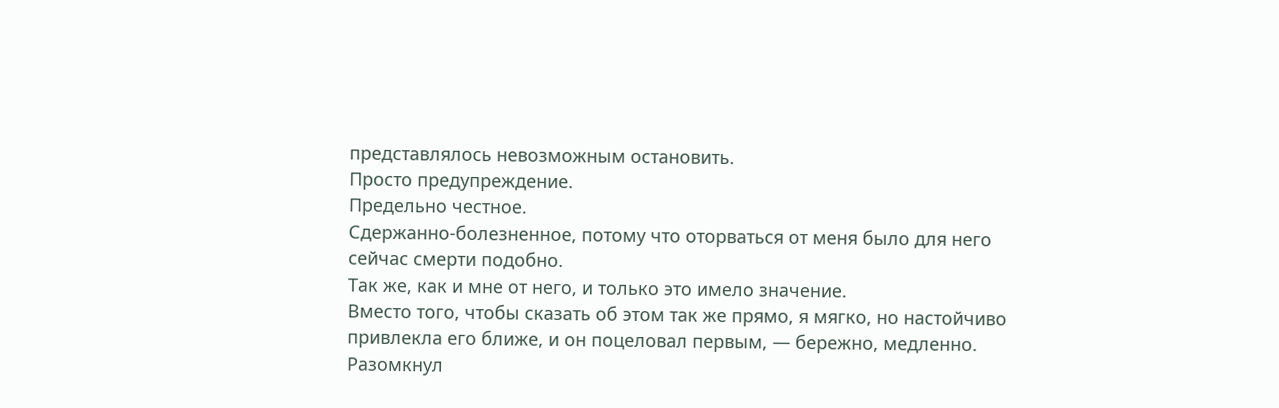представлялось невозможным остановить.
Просто предупреждение.
Предельно честное.
Сдержанно-болезненное, потому что оторваться от меня было для него сейчас смерти подобно.
Так же, как и мне от него, и только это имело значение.
Вместо того, чтобы сказать об этом так же прямо, я мягко, но настойчиво привлекла его ближе, и он поцеловал первым, — бережно, медленно. Разомкнул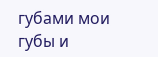губами мои губы и